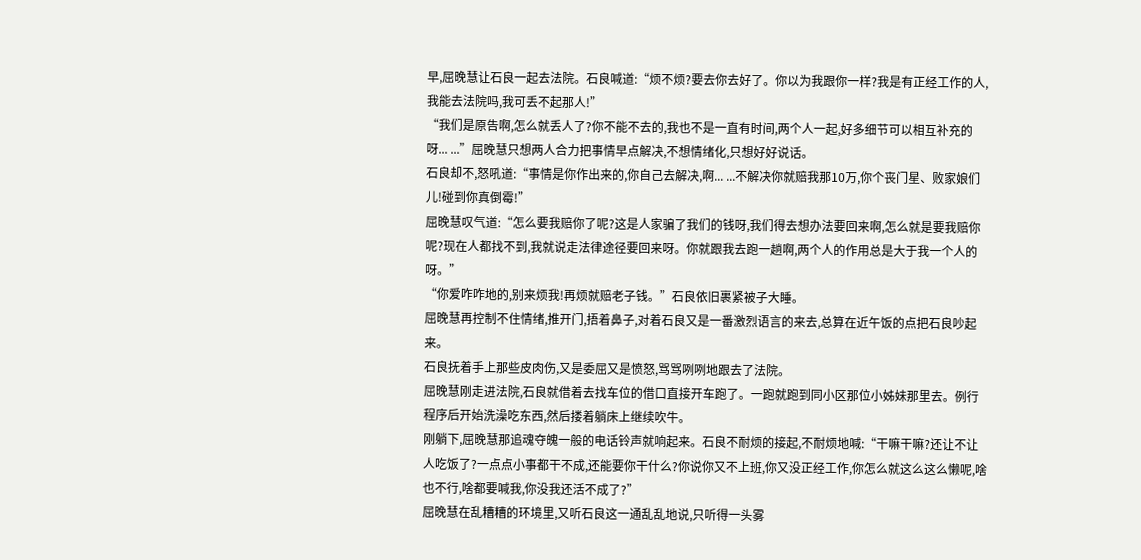早,屈晚慧让石良一起去法院。石良喊道:“烦不烦?要去你去好了。你以为我跟你一样?我是有正经工作的人,我能去法院吗,我可丢不起那人!”
“我们是原告啊,怎么就丢人了?你不能不去的,我也不是一直有时间,两个人一起,好多细节可以相互补充的呀... ...”屈晚慧只想两人合力把事情早点解决,不想情绪化,只想好好说话。
石良却不,怒吼道:“事情是你作出来的,你自己去解决,啊... ...不解决你就赔我那10万,你个丧门星、败家娘们儿!碰到你真倒霉!”
屈晚慧叹气道:“怎么要我赔你了呢?这是人家骗了我们的钱呀,我们得去想办法要回来啊,怎么就是要我赔你呢?现在人都找不到,我就说走法律途径要回来呀。你就跟我去跑一趟啊,两个人的作用总是大于我一个人的呀。”
“你爱咋咋地的,别来烦我!再烦就赔老子钱。”石良依旧裹紧被子大睡。
屈晚慧再控制不住情绪,推开门,捂着鼻子,对着石良又是一番激烈语言的来去,总算在近午饭的点把石良吵起来。
石良抚着手上那些皮肉伤,又是委屈又是愤怒,骂骂咧咧地跟去了法院。
屈晚慧刚走进法院,石良就借着去找车位的借口直接开车跑了。一跑就跑到同小区那位小姊妹那里去。例行程序后开始洗澡吃东西,然后搂着躺床上继续吹牛。
刚躺下,屈晚慧那追魂夺魄一般的电话铃声就响起来。石良不耐烦的接起,不耐烦地喊:“干嘛干嘛?还让不让人吃饭了?一点点小事都干不成,还能要你干什么?你说你又不上班,你又没正经工作,你怎么就这么这么懒呢,啥也不行,啥都要喊我,你没我还活不成了?”
屈晚慧在乱糟糟的环境里,又听石良这一通乱乱地说,只听得一头雾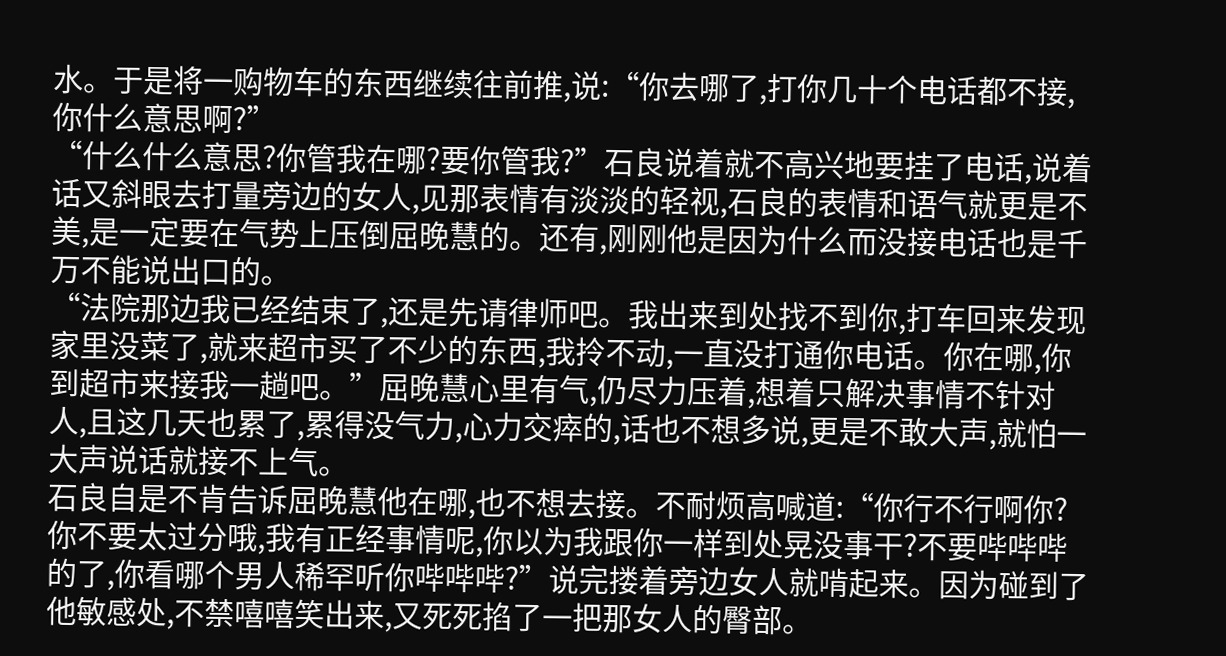水。于是将一购物车的东西继续往前推,说:“你去哪了,打你几十个电话都不接,你什么意思啊?”
“什么什么意思?你管我在哪?要你管我?”石良说着就不高兴地要挂了电话,说着话又斜眼去打量旁边的女人,见那表情有淡淡的轻视,石良的表情和语气就更是不美,是一定要在气势上压倒屈晚慧的。还有,刚刚他是因为什么而没接电话也是千万不能说出口的。
“法院那边我已经结束了,还是先请律师吧。我出来到处找不到你,打车回来发现家里没菜了,就来超市买了不少的东西,我拎不动,一直没打通你电话。你在哪,你到超市来接我一趟吧。”屈晚慧心里有气,仍尽力压着,想着只解决事情不针对人,且这几天也累了,累得没气力,心力交瘁的,话也不想多说,更是不敢大声,就怕一大声说话就接不上气。
石良自是不肯告诉屈晚慧他在哪,也不想去接。不耐烦高喊道:“你行不行啊你?你不要太过分哦,我有正经事情呢,你以为我跟你一样到处晃没事干?不要哔哔哔的了,你看哪个男人稀罕听你哔哔哔?”说完搂着旁边女人就啃起来。因为碰到了他敏感处,不禁嘻嘻笑出来,又死死掐了一把那女人的臀部。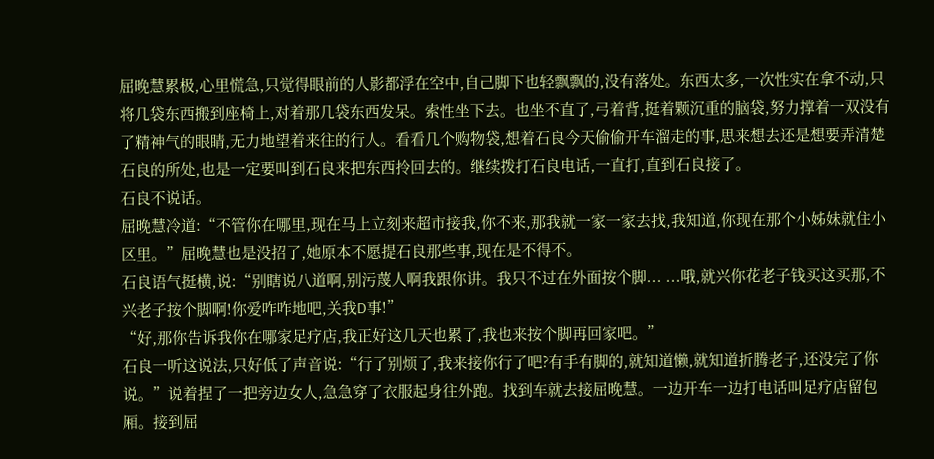屈晚慧累极,心里慌急,只觉得眼前的人影都浮在空中,自己脚下也轻飘飘的,没有落处。东西太多,一次性实在拿不动,只将几袋东西搬到座椅上,对着那几袋东西发呆。索性坐下去。也坐不直了,弓着背,挺着颗沉重的脑袋,努力撑着一双没有了精神气的眼睛,无力地望着来往的行人。看看几个购物袋,想着石良今天偷偷开车溜走的事,思来想去还是想要弄清楚石良的所处,也是一定要叫到石良来把东西拎回去的。继续拨打石良电话,一直打,直到石良接了。
石良不说话。
屈晚慧冷道:“不管你在哪里,现在马上立刻来超市接我,你不来,那我就一家一家去找,我知道,你现在那个小姊妹就住小区里。”屈晚慧也是没招了,她原本不愿提石良那些事,现在是不得不。
石良语气挺横,说:“别瞎说八道啊,别污蔑人啊我跟你讲。我只不过在外面按个脚... ...哦,就兴你花老子钱买这买那,不兴老子按个脚啊!你爱咋咋地吧,关我D事!”
“好,那你告诉我你在哪家足疗店,我正好这几天也累了,我也来按个脚再回家吧。”
石良一听这说法,只好低了声音说:“行了别烦了,我来接你行了吧?有手有脚的,就知道懒,就知道折腾老子,还没完了你说。”说着捏了一把旁边女人,急急穿了衣服起身往外跑。找到车就去接屈晚慧。一边开车一边打电话叫足疗店留包厢。接到屈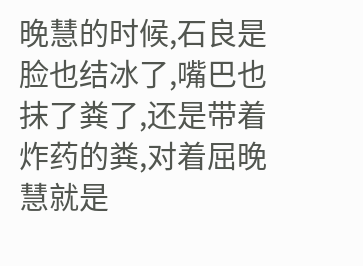晚慧的时候,石良是脸也结冰了,嘴巴也抹了粪了,还是带着炸药的粪,对着屈晚慧就是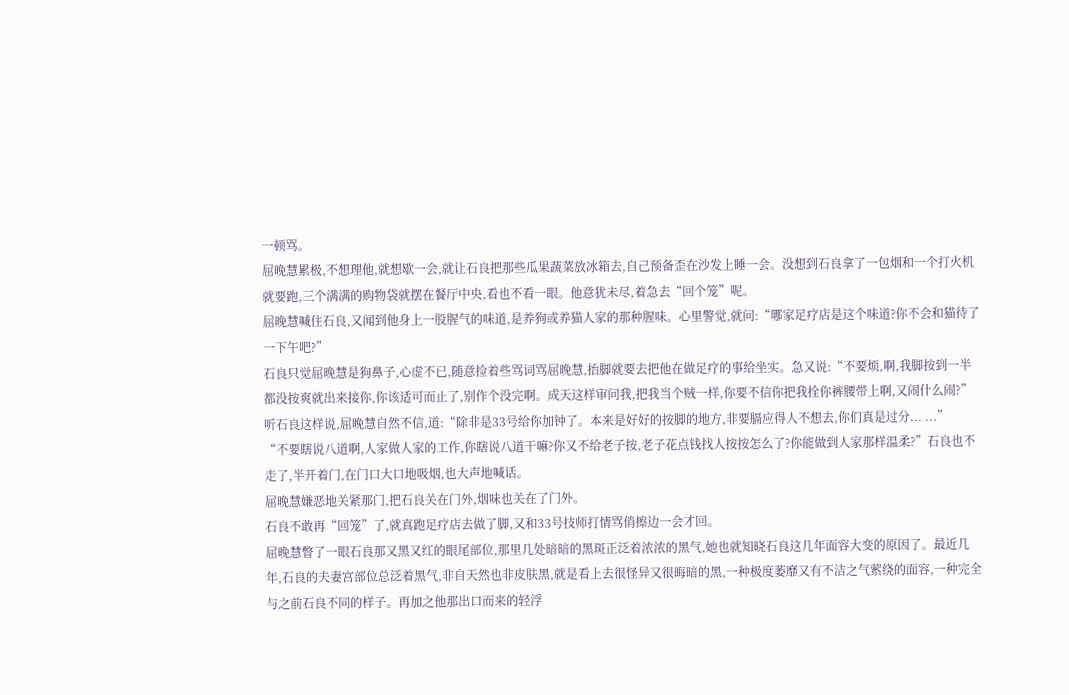一顿骂。
屈晚慧累极,不想理他,就想歇一会,就让石良把那些瓜果蔬菜放冰箱去,自己预备歪在沙发上睡一会。没想到石良拿了一包烟和一个打火机就要跑,三个满满的购物袋就摆在餐厅中央,看也不看一眼。他意犹未尽,着急去“回个笼”呢。
屈晚慧喊住石良,又闻到他身上一股腥气的味道,是养狗或养猫人家的那种腥味。心里警觉,就问:“哪家足疗店是这个味道?你不会和猫待了一下午吧?”
石良只觉屈晚慧是狗鼻子,心虚不已,随意捡着些骂词骂屈晚慧,抬脚就要去把他在做足疗的事给坐实。急又说:“不要烦,啊,我脚按到一半都没按爽就出来接你,你该适可而止了,别作个没完啊。成天这样审问我,把我当个贼一样,你要不信你把我拴你裤腰带上啊,又闹什么闹?”
听石良这样说,屈晚慧自然不信,道:“除非是33号给你加钟了。本来是好好的按脚的地方,非要膈应得人不想去,你们真是过分... ...”
“不要瞎说八道啊,人家做人家的工作,你瞎说八道干嘛?你又不给老子按,老子花点钱找人按按怎么了?你能做到人家那样温柔?”石良也不走了,半开着门,在门口大口地吸烟,也大声地喊话。
屈晚慧嫌恶地关紧那门,把石良关在门外,烟味也关在了门外。
石良不敢再“回笼”了,就真跑足疗店去做了脚,又和33号技师打情骂俏擦边一会才回。
屈晚慧瞥了一眼石良那又黑又红的眼尾部位,那里几处暗暗的黑斑正泛着浓浓的黑气,她也就知晓石良这几年面容大变的原因了。最近几年,石良的夫妻宫部位总泛着黑气,非自天然也非皮肤黑,就是看上去很怪异又很晦暗的黑,一种极度萎靡又有不洁之气萦绕的面容,一种完全与之前石良不同的样子。再加之他那出口而来的轻浮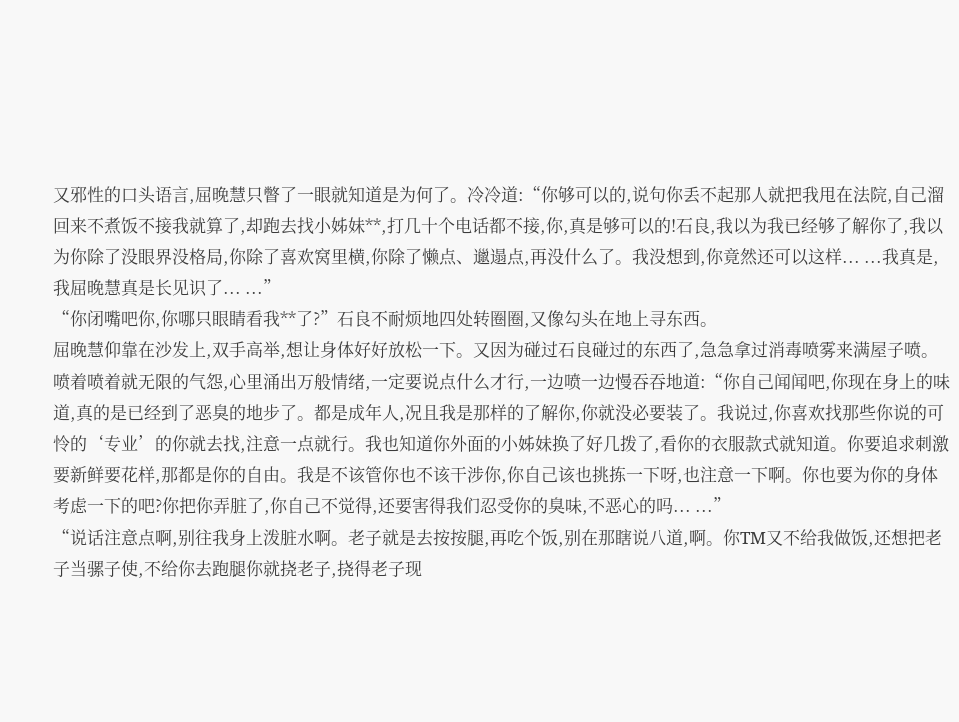又邪性的口头语言,屈晚慧只瞥了一眼就知道是为何了。冷冷道:“你够可以的,说句你丢不起那人就把我甩在法院,自己溜回来不煮饭不接我就算了,却跑去找小姊妹**,打几十个电话都不接,你,真是够可以的!石良,我以为我已经够了解你了,我以为你除了没眼界没格局,你除了喜欢窝里横,你除了懒点、邋遢点,再没什么了。我没想到,你竟然还可以这样... ...我真是,我屈晚慧真是长见识了... ...”
“你闭嘴吧你,你哪只眼睛看我**了?”石良不耐烦地四处转圈圈,又像勾头在地上寻东西。
屈晚慧仰靠在沙发上,双手高举,想让身体好好放松一下。又因为碰过石良碰过的东西了,急急拿过消毒喷雾来满屋子喷。喷着喷着就无限的气怨,心里涌出万般情绪,一定要说点什么才行,一边喷一边慢吞吞地道:“你自己闻闻吧,你现在身上的味道,真的是已经到了恶臭的地步了。都是成年人,况且我是那样的了解你,你就没必要装了。我说过,你喜欢找那些你说的可怜的‘专业’的你就去找,注意一点就行。我也知道你外面的小姊妹换了好几拨了,看你的衣服款式就知道。你要追求刺激要新鲜要花样,那都是你的自由。我是不该管你也不该干涉你,你自己该也挑拣一下呀,也注意一下啊。你也要为你的身体考虑一下的吧?你把你弄脏了,你自己不觉得,还要害得我们忍受你的臭味,不恶心的吗... ...”
“说话注意点啊,别往我身上泼脏水啊。老子就是去按按腿,再吃个饭,别在那瞎说八道,啊。你TM又不给我做饭,还想把老子当骡子使,不给你去跑腿你就挠老子,挠得老子现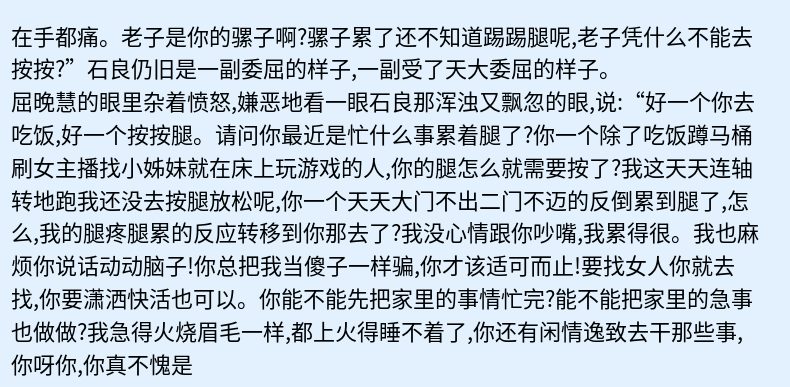在手都痛。老子是你的骡子啊?骡子累了还不知道踢踢腿呢,老子凭什么不能去按按?”石良仍旧是一副委屈的样子,一副受了天大委屈的样子。
屈晚慧的眼里杂着愤怒,嫌恶地看一眼石良那浑浊又飘忽的眼,说:“好一个你去吃饭,好一个按按腿。请问你最近是忙什么事累着腿了?你一个除了吃饭蹲马桶刷女主播找小姊妹就在床上玩游戏的人,你的腿怎么就需要按了?我这天天连轴转地跑我还没去按腿放松呢,你一个天天大门不出二门不迈的反倒累到腿了,怎么,我的腿疼腿累的反应转移到你那去了?我没心情跟你吵嘴,我累得很。我也麻烦你说话动动脑子!你总把我当傻子一样骗,你才该适可而止!要找女人你就去找,你要潇洒快活也可以。你能不能先把家里的事情忙完?能不能把家里的急事也做做?我急得火烧眉毛一样,都上火得睡不着了,你还有闲情逸致去干那些事,你呀你,你真不愧是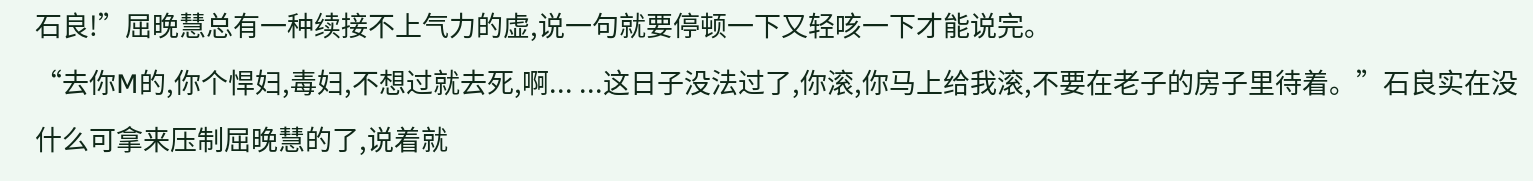石良!”屈晚慧总有一种续接不上气力的虚,说一句就要停顿一下又轻咳一下才能说完。
“去你M的,你个悍妇,毒妇,不想过就去死,啊... ...这日子没法过了,你滚,你马上给我滚,不要在老子的房子里待着。”石良实在没什么可拿来压制屈晚慧的了,说着就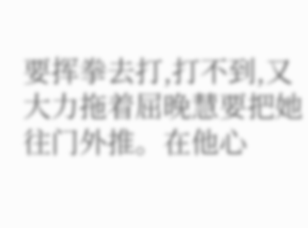要挥拳去打,打不到,又大力拖着屈晚慧要把她往门外推。在他心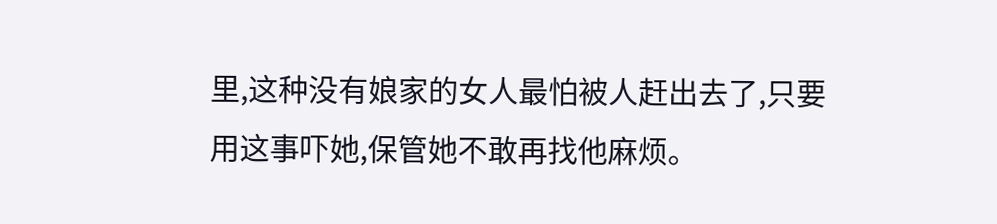里,这种没有娘家的女人最怕被人赶出去了,只要用这事吓她,保管她不敢再找他麻烦。